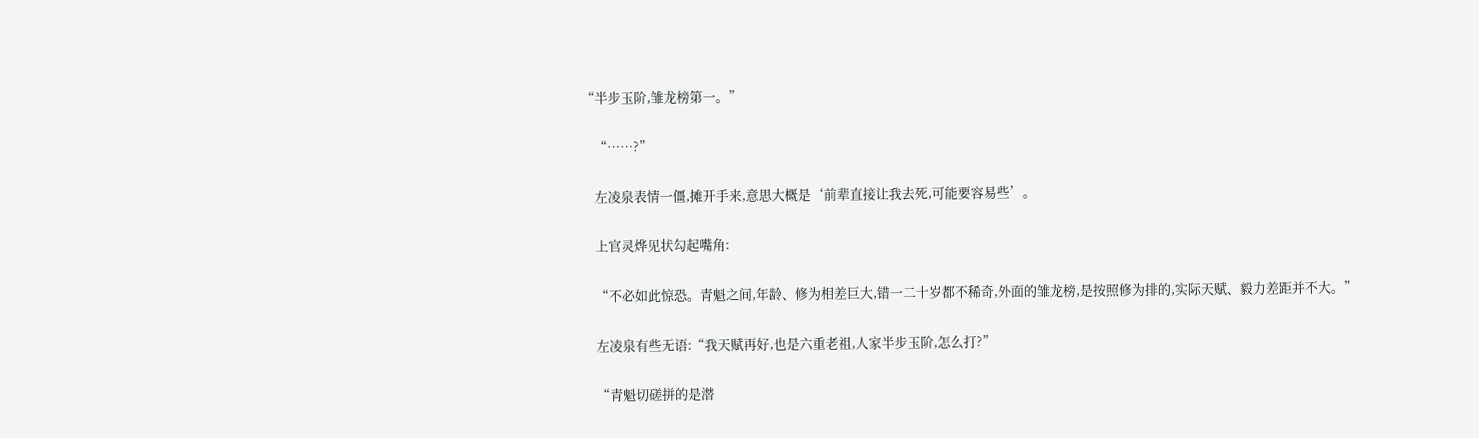“半步玉阶,雏龙榜第一。”

    “……?”

    左凌泉表情一僵,摊开手来,意思大概是‘前辈直接让我去死,可能要容易些’。

    上官灵烨见状勾起嘴角:

    “不必如此惊恐。青魁之间,年龄、修为相差巨大,错一二十岁都不稀奇,外面的雏龙榜,是按照修为排的,实际天赋、毅力差距并不大。”

    左凌泉有些无语:“我天赋再好,也是六重老祖,人家半步玉阶,怎么打?”

    “青魁切磋拼的是潜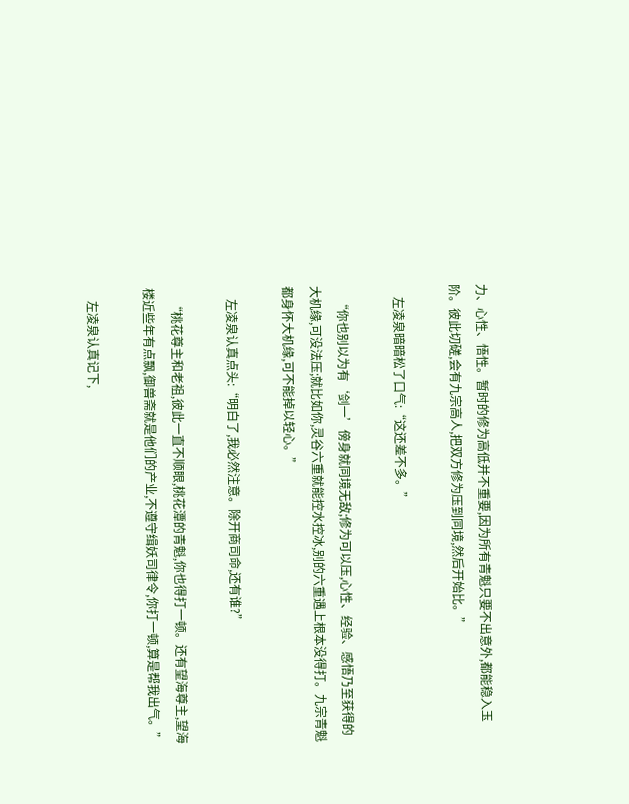力、心性、悟性。暂时的修为高低并不重要,因为所有青魁只要不出意外,都能稳入玉阶。彼此切磋,会有九宗高人,把双方修为压到同境,然后开始比。”

    左凌泉暗暗松了口气:“这还差不多。”

    “你也别以为有‘剑一’傍身就同境无敌;修为可以压,心性、经验、感悟乃至获得的大机缘,可没法压;就比如你,灵谷六重就能控水控冰,别的六重遇上根本没得打。九宗青魁都身怀大机缘,可不能掉以轻心。”

    左凌泉认真点头:“明白了,我必然注意。除开商司命,还有谁?”

    “桃花尊主和老祖,彼此一直不顺眼,桃花潭的青魁,你也得打一顿。还有望海尊主,望海楼近些年有点飘,御兽斋就是他们的产业,不遵守缉妖司律令,你打一顿,算是帮我出气。”

    左凌泉认真记下,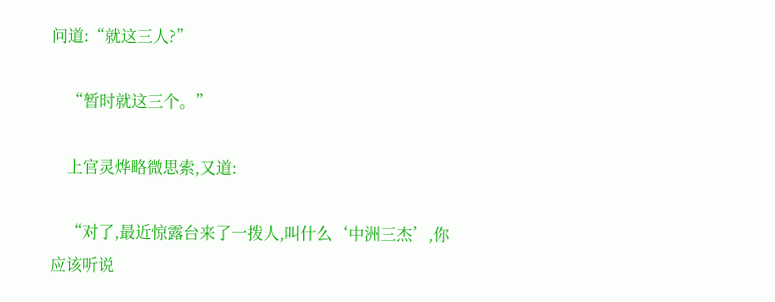问道:“就这三人?”

    “暂时就这三个。”

    上官灵烨略微思索,又道:

    “对了,最近惊露台来了一拨人,叫什么‘中洲三杰’,你应该听说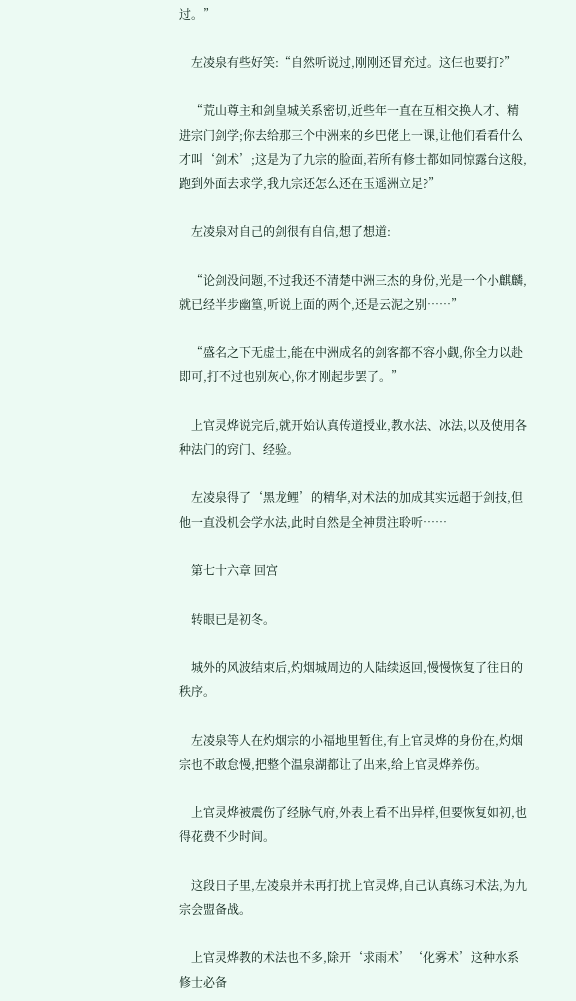过。”

    左凌泉有些好笑:“自然听说过,刚刚还冒充过。这仨也要打?”

    “荒山尊主和剑皇城关系密切,近些年一直在互相交换人才、精进宗门剑学;你去给那三个中洲来的乡巴佬上一课,让他们看看什么才叫‘剑术’;这是为了九宗的脸面,若所有修士都如同惊露台这般,跑到外面去求学,我九宗还怎么还在玉遥洲立足?”

    左凌泉对自己的剑很有自信,想了想道:

    “论剑没问题,不过我还不清楚中洲三杰的身份,光是一个小麒麟,就已经半步幽篁,听说上面的两个,还是云泥之别……”

    “盛名之下无虚士,能在中洲成名的剑客都不容小觑,你全力以赴即可,打不过也别灰心,你才刚起步罢了。”

    上官灵烨说完后,就开始认真传道授业,教水法、冰法,以及使用各种法门的窍门、经验。

    左凌泉得了‘黑龙鲤’的精华,对术法的加成其实远超于剑技,但他一直没机会学水法,此时自然是全神贯注聆听……

    第七十六章 回宫

    转眼已是初冬。

    城外的风波结束后,灼烟城周边的人陆续返回,慢慢恢复了往日的秩序。

    左凌泉等人在灼烟宗的小福地里暂住,有上官灵烨的身份在,灼烟宗也不敢怠慢,把整个温泉湖都让了出来,给上官灵烨养伤。

    上官灵烨被震伤了经脉气府,外表上看不出异样,但要恢复如初,也得花费不少时间。

    这段日子里,左凌泉并未再打扰上官灵烨,自己认真练习术法,为九宗会盟备战。

    上官灵烨教的术法也不多,除开‘求雨术’‘化雾术’这种水系修士必备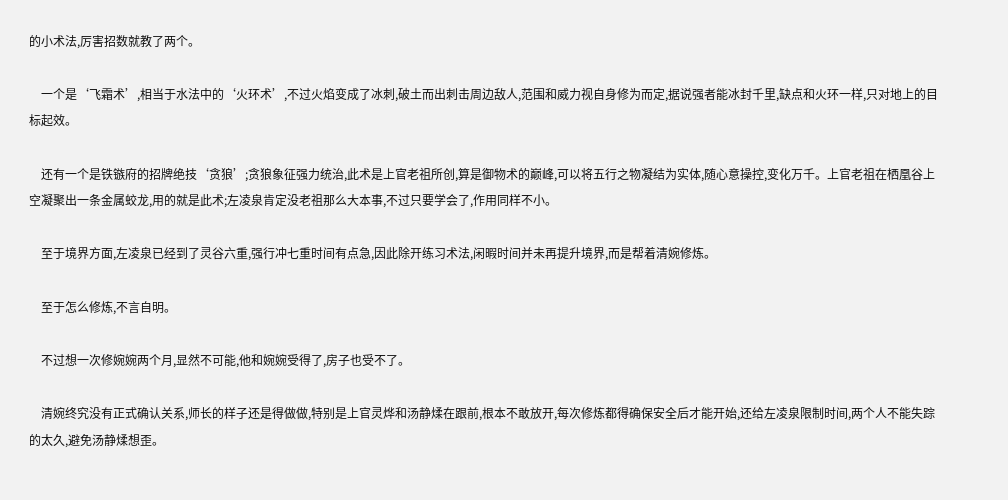的小术法,厉害招数就教了两个。

    一个是‘飞霜术’,相当于水法中的‘火环术’,不过火焰变成了冰刺,破土而出刺击周边敌人,范围和威力视自身修为而定,据说强者能冰封千里,缺点和火环一样,只对地上的目标起效。

    还有一个是铁镞府的招牌绝技‘贪狼’;贪狼象征强力统治,此术是上官老祖所创,算是御物术的巅峰,可以将五行之物凝结为实体,随心意操控,变化万千。上官老祖在栖凰谷上空凝聚出一条金属蛟龙,用的就是此术;左凌泉肯定没老祖那么大本事,不过只要学会了,作用同样不小。

    至于境界方面,左凌泉已经到了灵谷六重,强行冲七重时间有点急,因此除开练习术法,闲暇时间并未再提升境界,而是帮着清婉修炼。

    至于怎么修炼,不言自明。

    不过想一次修婉婉两个月,显然不可能,他和婉婉受得了,房子也受不了。

    清婉终究没有正式确认关系,师长的样子还是得做做,特别是上官灵烨和汤静煣在跟前,根本不敢放开,每次修炼都得确保安全后才能开始,还给左凌泉限制时间,两个人不能失踪的太久,避免汤静煣想歪。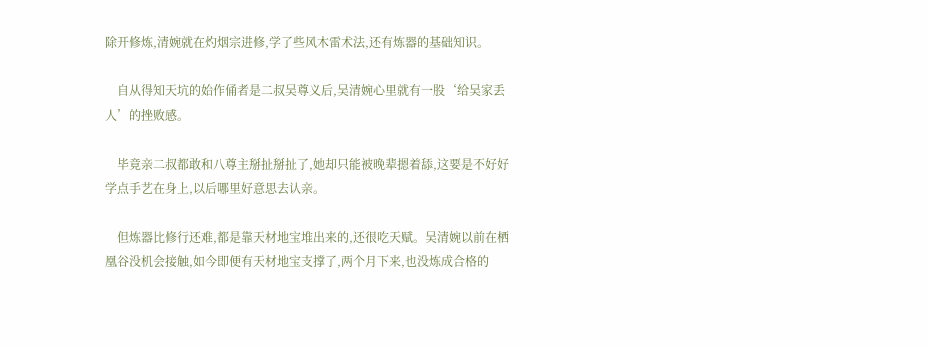除开修炼,清婉就在灼烟宗进修,学了些风木雷术法,还有炼器的基础知识。

    自从得知天坑的始作俑者是二叔吴尊义后,吴清婉心里就有一股‘给吴家丢人’的挫败感。

    毕竟亲二叔都敢和八尊主掰扯掰扯了,她却只能被晚辈摁着舔,这要是不好好学点手艺在身上,以后哪里好意思去认亲。

    但炼器比修行还难,都是靠天材地宝堆出来的,还很吃天赋。吴清婉以前在栖凰谷没机会接触,如今即便有天材地宝支撑了,两个月下来,也没炼成合格的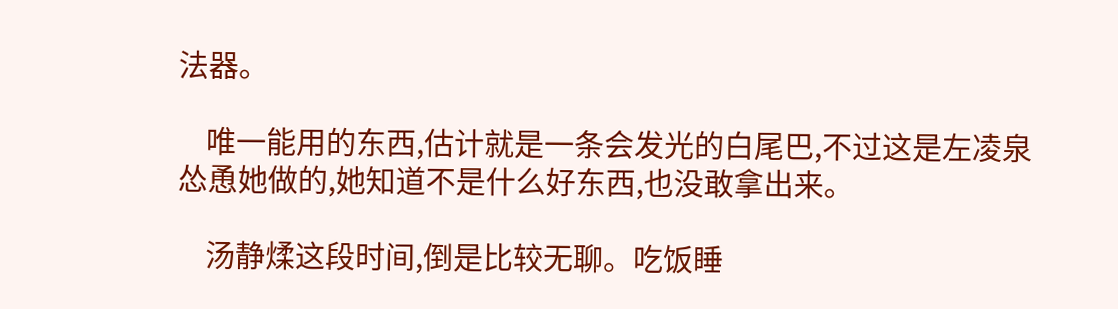法器。

    唯一能用的东西,估计就是一条会发光的白尾巴,不过这是左凌泉怂恿她做的,她知道不是什么好东西,也没敢拿出来。

    汤静煣这段时间,倒是比较无聊。吃饭睡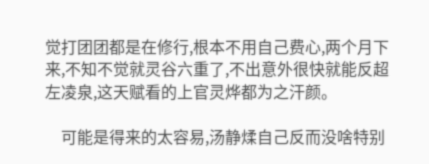觉打团团都是在修行,根本不用自己费心,两个月下来,不知不觉就灵谷六重了,不出意外很快就能反超左凌泉,这天赋看的上官灵烨都为之汗颜。

    可能是得来的太容易,汤静煣自己反而没啥特别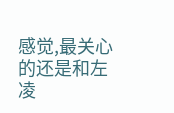感觉,最关心的还是和左凌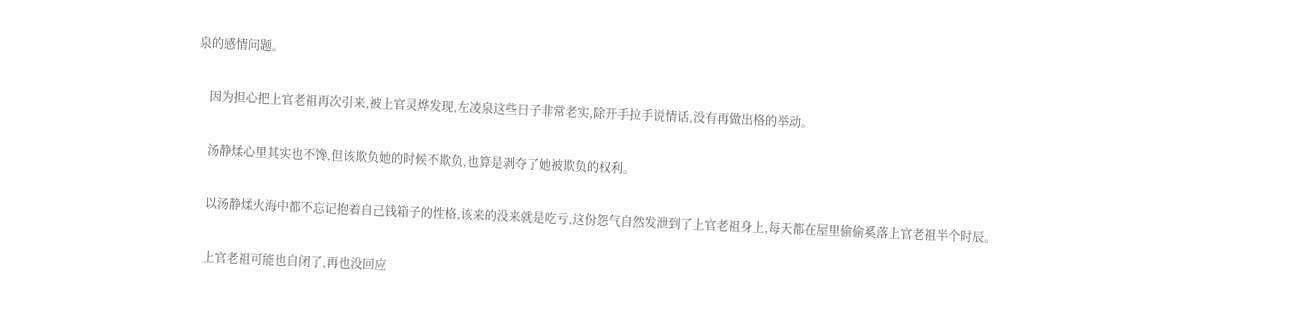泉的感情问题。

    因为担心把上官老祖再次引来,被上官灵烨发现,左凌泉这些日子非常老实,除开手拉手说情话,没有再做出格的举动。

    汤静煣心里其实也不馋,但该欺负她的时候不欺负,也算是剥夺了她被欺负的权利。

    以汤静煣火海中都不忘记抱着自己钱箱子的性格,该来的没来就是吃亏,这份怨气自然发泄到了上官老祖身上,每天都在屋里偷偷奚落上官老祖半个时辰。

    上官老祖可能也自闭了,再也没回应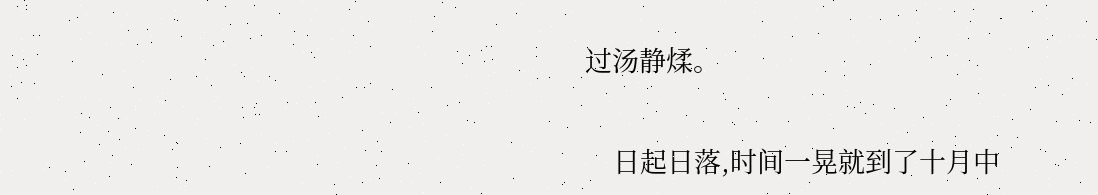过汤静煣。

    日起日落,时间一晃就到了十月中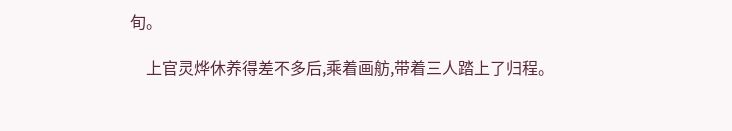旬。

    上官灵烨休养得差不多后,乘着画舫,带着三人踏上了归程。